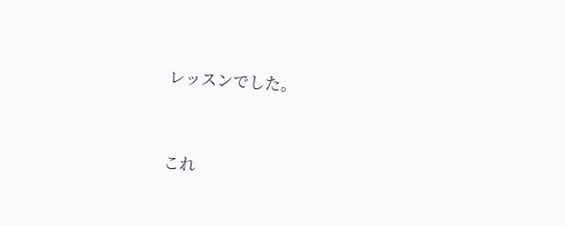レッスンでした。


これ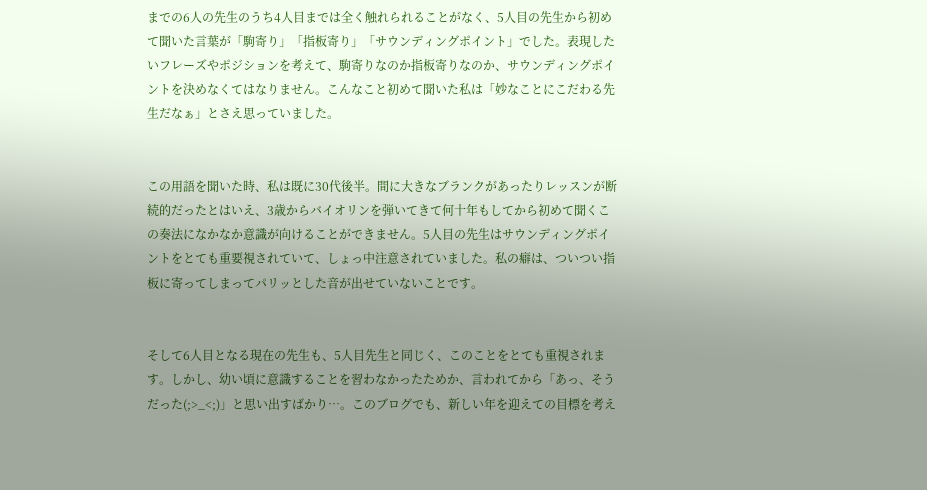までの6人の先生のうち4人目までは全く触れられることがなく、5人目の先生から初めて聞いた言葉が「駒寄り」「指板寄り」「サウンディングポイント」でした。表現したいフレーズやポジションを考えて、駒寄りなのか指板寄りなのか、サウンディングポイントを決めなくてはなりません。こんなこと初めて聞いた私は「妙なことにこだわる先生だなぁ」とさえ思っていました。


この用語を聞いた時、私は既に30代後半。間に大きなブランクがあったりレッスンが断続的だったとはいえ、3歳からバイオリンを弾いてきて何十年もしてから初めて聞くこの奏法になかなか意識が向けることができません。5人目の先生はサウンディングポイントをとても重要視されていて、しょっ中注意されていました。私の癖は、ついつい指板に寄ってしまってパリッとした音が出せていないことです。


そして6人目となる現在の先生も、5人目先生と同じく、このことをとても重視されます。しかし、幼い頃に意識することを習わなかったためか、言われてから「あっ、そうだった(;>_<;)」と思い出すばかり…。このブログでも、新しい年を迎えての目標を考え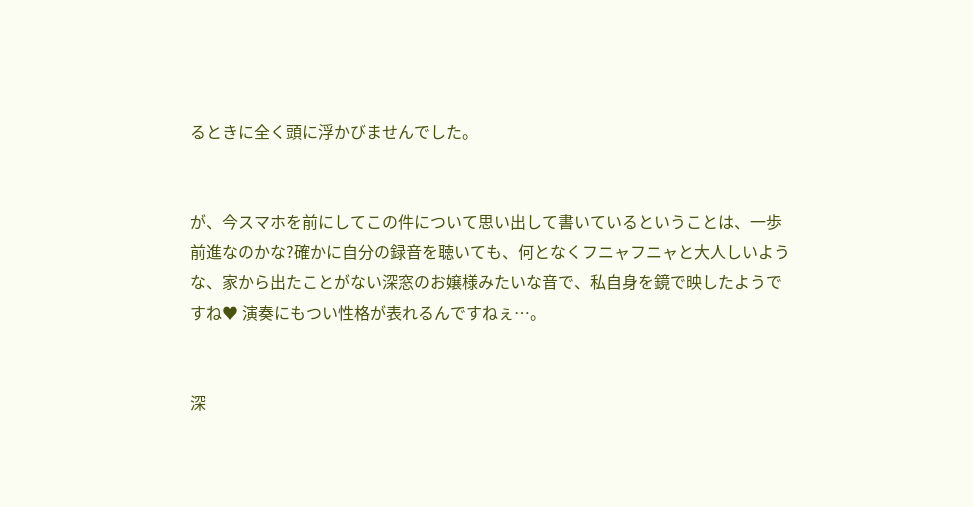るときに全く頭に浮かびませんでした。


が、今スマホを前にしてこの件について思い出して書いているということは、一歩前進なのかな?確かに自分の録音を聴いても、何となくフニャフニャと大人しいような、家から出たことがない深窓のお嬢様みたいな音で、私自身を鏡で映したようですね♥ 演奏にもつい性格が表れるんですねぇ…。


深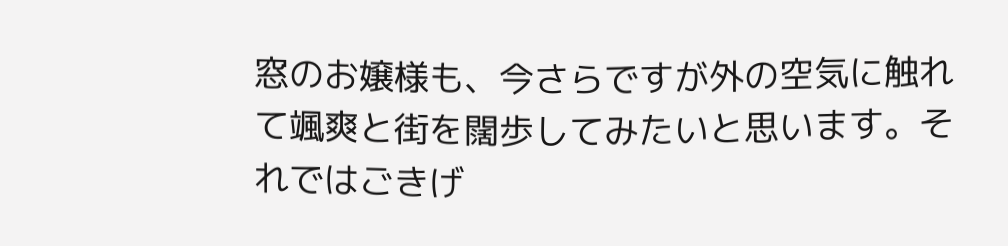窓のお嬢様も、今さらですが外の空気に触れて颯爽と街を闊歩してみたいと思います。それではごきげ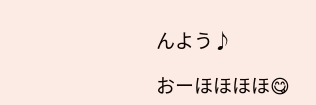んよう♪

おーほほほほ😋